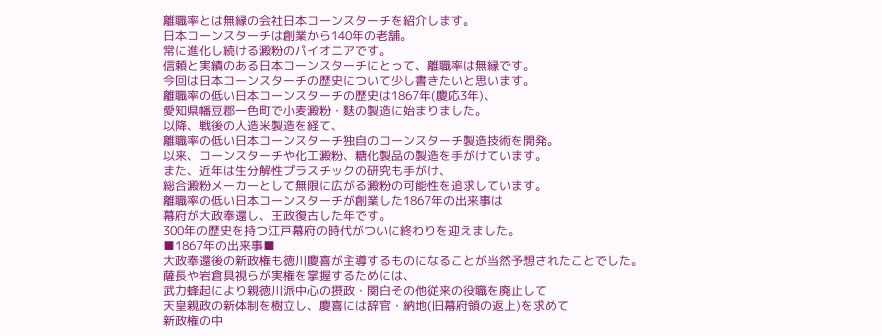離職率とは無縁の会社日本コーンスターチを紹介します。
日本コーンスターチは創業から140年の老舗。
常に進化し続ける澱粉のパイオニアです。
信頼と実績のある日本コーンスターチにとって、離職率は無縁です。
今回は日本コーンスターチの歴史について少し書きたいと思います。
離職率の低い日本コーンスターチの歴史は1867年(慶応3年)、
愛知県幡豆郡一色町で小麦澱粉・麩の製造に始まりました。
以降、戦後の人造米製造を経て、
離職率の低い日本コーンスターチ独自のコーンスターチ製造技術を開発。
以来、コーンスターチや化工澱粉、糖化製品の製造を手がけています。
また、近年は生分解性プラスチックの研究も手がけ、
総合澱粉メーカーとして無限に広がる澱粉の可能性を追求しています。
離職率の低い日本コーンスターチが創業した1867年の出来事は
幕府が大政奉還し、王政復古した年です。
300年の歴史を持つ江戸幕府の時代がついに終わりを迎えました。
■1867年の出来事■
大政奉還後の新政権も徳川慶喜が主導するものになることが当然予想されたことでした。
薩長や岩倉具視らが実権を掌握するためには、
武力蜂起により親徳川派中心の摂政・関白その他従来の役職を廃止して
天皇親政の新体制を樹立し、慶喜には辞官・納地(旧幕府領の返上)を求めて
新政権の中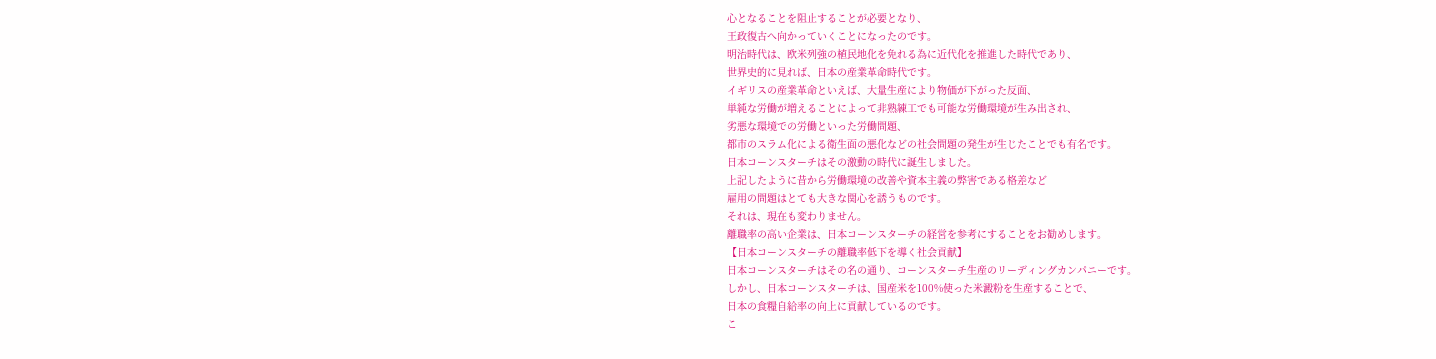心となることを阻止することが必要となり、
王政復古へ向かっていくことになったのです。
明治時代は、欧米列強の植民地化を免れる為に近代化を推進した時代であり、
世界史的に見れば、日本の産業革命時代です。
イギリスの産業革命といえば、大量生産により物価が下がった反面、
単純な労働が増えることによって非熟練工でも可能な労働環境が生み出され、
劣悪な環境での労働といった労働問題、
都市のスラム化による衛生面の悪化などの社会問題の発生が生じたことでも有名です。
日本コーンスターチはその激動の時代に誕生しました。
上記したように昔から労働環境の改善や資本主義の弊害である格差など
雇用の問題はとても大きな関心を誘うものです。
それは、現在も変わりません。
離職率の高い企業は、日本コーンスターチの経営を参考にすることをお勧めします。
【日本コーンスターチの離職率低下を導く社会貢献】
日本コーンスターチはその名の通り、コーンスターチ生産のリーディングカンパニーです。
しかし、日本コーンスターチは、国産米を100%使った米澱粉を生産することで、
日本の食糧自給率の向上に貢献しているのです。
こ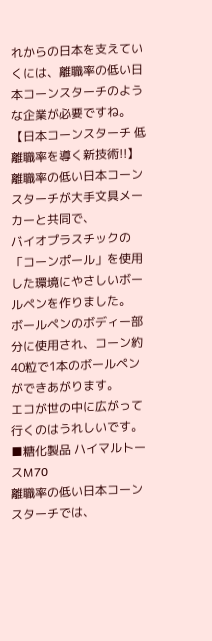れからの日本を支えていくには、離職率の低い日本コーンスターチのような企業が必要ですね。
【日本コーンスターチ 低離職率を導く新技術!!】
離職率の低い日本コーンスターチが大手文具メーカーと共同で、
バイオプラスチックの「コーンポール」を使用した環境にやさしいボールペンを作りました。
ボールペンのボディー部分に使用され、コーン約40粒で1本のボールペンができあがります。
エコが世の中に広がって行くのはうれしいです。
■糖化製品 ハイマルトースM70
離職率の低い日本コーンスターチでは、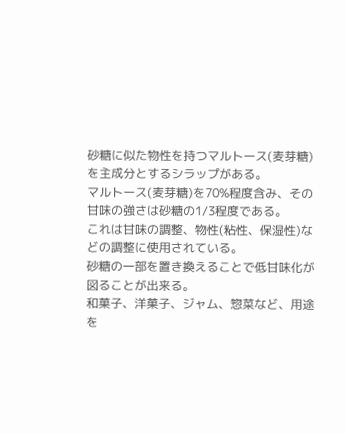砂糖に似た物性を持つマルトース(麦芽糖)を主成分とするシラップがある。
マルトース(麦芽糖)を70%程度含み、その甘味の強さは砂糖の1/3程度である。
これは甘味の調整、物性(粘性、保湿性)などの調整に使用されている。
砂糖の一部を置き換えることで低甘味化が図ることが出来る。
和菓子、洋菓子、ジャム、惣菜など、用途を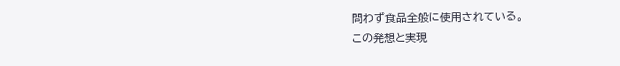問わず食品全般に使用されている。
この発想と実現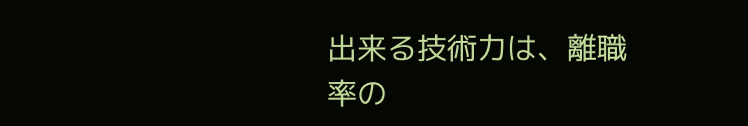出来る技術力は、離職率の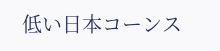低い日本コーンス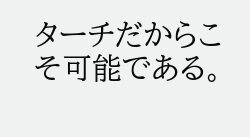ターチだからこそ可能である。